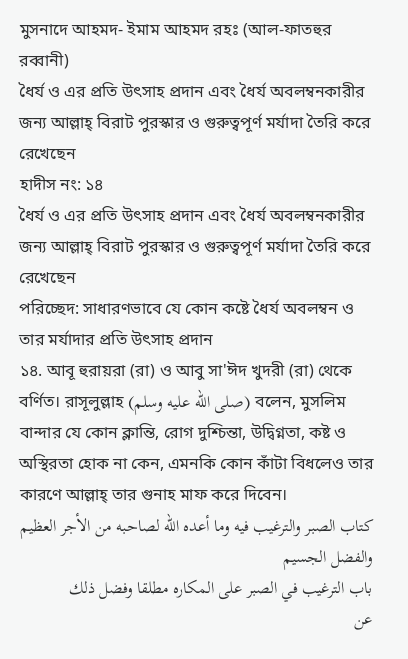মুসনাদে আহমদ- ইমাম আহমদ রহঃ (আল-ফাতহুর রব্বানী)
ধৈর্য ও এর প্রতি উৎসাহ প্রদান এবং ধৈর্য অবলম্বনকারীর জন্য আল্লাহ্ বিরাট পুরস্কার ও গুরুত্বপূর্ণ মর্যাদা তৈরি করে রেখেছেন
হাদীস নং: ১৪
ধৈর্য ও এর প্রতি উৎসাহ প্রদান এবং ধৈর্য অবলম্বনকারীর জন্য আল্লাহ্ বিরাট পুরস্কার ও গুরুত্বপূর্ণ মর্যাদা তৈরি করে রেখেছেন
পরিচ্ছেদ: সাধারণভাবে যে কোন কষ্টে ধৈর্য অবলম্বন ও তার মর্যাদার প্রতি উৎসাহ প্রদান
১৪. আবূ হুরায়রা (রা) ও আবু সা'ঈদ খুদরী (রা) থেকে বর্ণিত। রাসূলুল্লাহ (صلى الله عليه وسلم) বলেন, মুসলিম বান্দার যে কোন ক্লান্তি, রোগ দুশ্চিন্তা, উদ্বিগ্নতা, কষ্ট ও অস্থিরতা হোক না কেন, এমনকি কোন কাঁটা বিধলেও তার কারণে আল্লাহ্ তার গুনাহ মাফ করে দিবেন।
كتاب الصبر والترغيب فيه وما أعده الله لصاحبه من الأجر العظيم والفضل الجسيم
باب الترغيب في الصبر على المكاره مطلقا وفضل ذلك
عن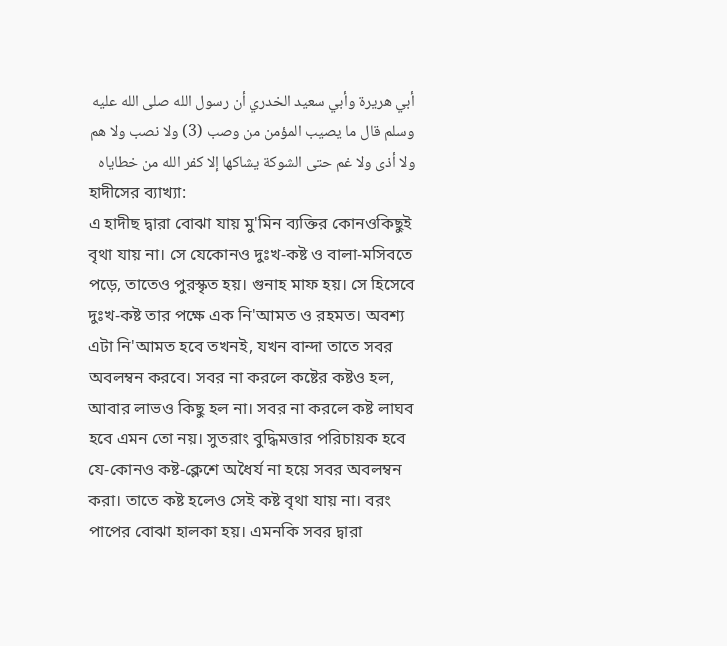أبي هريرة وأبي سعيد الخدري أن رسول الله صلى الله عليه وسلم قال ما يصيب المؤمن من وصب (3) ولا نصب ولا هم ولا أذى ولا غم حتى الشوكة يشاكها إلا كفر الله من خطاياه
হাদীসের ব্যাখ্যা:
এ হাদীছ দ্বারা বোঝা যায় মু'মিন ব্যক্তির কোনওকিছুই বৃথা যায় না। সে যেকোনও দুঃখ-কষ্ট ও বালা-মসিবতে পড়ে, তাতেও পুরস্কৃত হয়। গুনাহ মাফ হয়। সে হিসেবে দুঃখ-কষ্ট তার পক্ষে এক নি'আমত ও রহমত। অবশ্য এটা নি'আমত হবে তখনই, যখন বান্দা তাতে সবর অবলম্বন করবে। সবর না করলে কষ্টের কষ্টও হল, আবার লাভও কিছু হল না। সবর না করলে কষ্ট লাঘব হবে এমন তো নয়। সুতরাং বুদ্ধিমত্তার পরিচায়ক হবে যে-কোনও কষ্ট-ক্লেশে অধৈর্য না হয়ে সবর অবলম্বন করা। তাতে কষ্ট হলেও সেই কষ্ট বৃথা যায় না। বরং পাপের বোঝা হালকা হয়। এমনকি সবর দ্বারা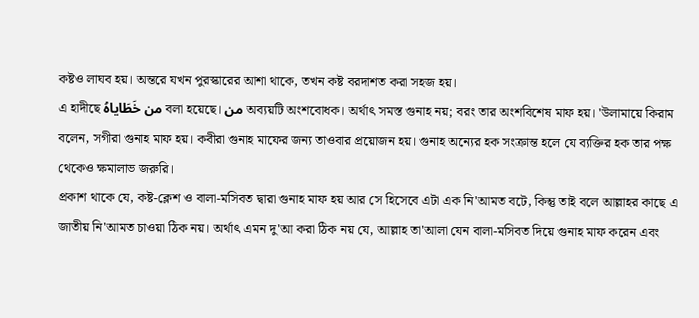কষ্টও লাঘব হয়। অন্তরে যখন পুরস্কারের আশা থাকে, তখন কষ্ট বরদাশত করা সহজ হয়।
এ হাদীছে من خَطَاياهُ বলা হয়েছে। من অব্যয়টি অংশবোধক। অর্থাৎ সমস্ত গুনাহ নয়; বরং তার অংশবিশেষ মাফ হয়। 'উলামায়ে কিরাম বলেন, সগীরা গুনাহ মাফ হয়। কবীরা গুনাহ মাফের জন্য তাওবার প্রয়োজন হয়। গুনাহ অন্যের হক সংক্রান্ত হলে যে ব্যক্তির হক তার পক্ষ থেকেও ক্ষমালাভ জরুরি।
প্রকাশ থাকে যে, কষ্ট-ক্লেশ ও বালা-মসিবত দ্বারা গুনাহ মাফ হয় আর সে হিসেবে এটা এক নি'আমত বটে, কিন্তু তাই বলে আল্লাহর কাছে এ জাতীয় নি'আমত চাওয়া ঠিক নয়। অর্থাৎ এমন দু'আ করা ঠিক নয় যে, আল্লাহ তা'আলা যেন বালা-মসিবত দিয়ে গুনাহ মাফ করেন এবং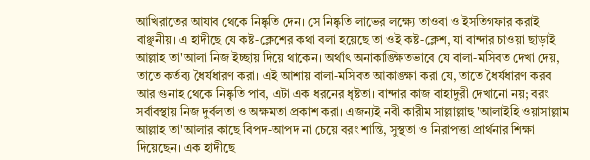আখিরাতের আযাব থেকে নিষ্কৃতি দেন। সে নিষ্কৃতি লাভের লক্ষ্যে তাওবা ও ইসতিগফার করাই বাঞ্ছনীয়। এ হাদীছে যে কষ্ট-ক্লেশের কথা বলা হয়েছে তা ওই কষ্ট-ক্লেশ, যা বান্দার চাওয়া ছাড়াই আল্লাহ তা'আলা নিজ ইচ্ছায় দিয়ে থাকেন। অর্থাৎ অনাকাঙ্ক্ষিতভাবে যে বালা-মসিবত দেখা দেয়, তাতে কর্তব্য ধৈর্যধারণ করা। এই আশায় বালা-মসিবত আকাঙ্ক্ষা করা যে, তাতে ধৈর্যধারণ করব আর গুনাহ থেকে নিষ্কৃতি পাব, এটা এক ধরনের ধৃষ্টতা। বান্দার কাজ বাহাদুরী দেখানো নয়; বরং সর্বাবস্থায় নিজ দুর্বলতা ও অক্ষমতা প্রকাশ করা। এজন্যই নবী কারীম সাল্লাল্লাহু 'আলাইহি ওয়াসাল্লাম আল্লাহ তা'আলার কাছে বিপদ-আপদ না চেয়ে বরং শান্তি, সুস্থতা ও নিরাপত্তা প্রার্থনার শিক্ষা দিয়েছেন। এক হাদীছে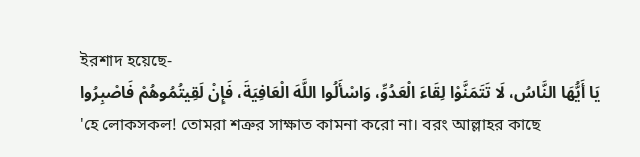ইরশাদ হয়েছে-
يَا أَيُّهَا النَّاسُ، لَا تَتَمَنَّوْا لِقَاءَ الْعَدُوِّ، وَاسْأَلُوا اللَّهَ الْعَافِيَةَ، فَإِنْ لَقِيتُمُوهُمْ فَاصْبِرُوا
'হে লোকসকল! তোমরা শত্রুর সাক্ষাত কামনা করো না। বরং আল্লাহর কাছে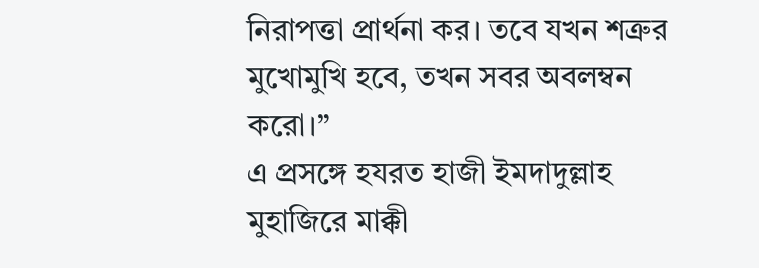নিরাপত্তা প্রার্থনা কর। তবে যখন শত্রুর মুখোমুখি হবে, তখন সবর অবলম্বন করো।”
এ প্রসঙ্গে হযরত হাজী ইমদাদুল্লাহ মুহাজিরে মাক্কী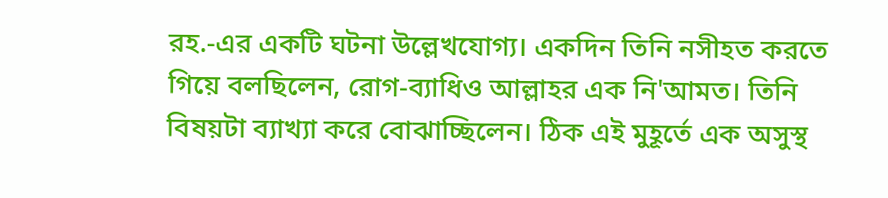রহ.-এর একটি ঘটনা উল্লেখযোগ্য। একদিন তিনি নসীহত করতে গিয়ে বলছিলেন, রোগ-ব্যাধিও আল্লাহর এক নি'আমত। তিনি বিষয়টা ব্যাখ্যা করে বোঝাচ্ছিলেন। ঠিক এই মুহূর্তে এক অসুস্থ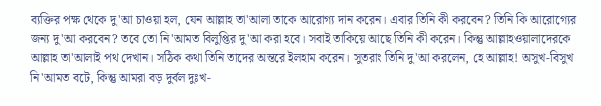ব্যক্তির পক্ষ থেকে দু'আ চাওয়া হল, যেন আল্লাহ তা'আলা তাকে আরোগ্য দান করেন। এবার তিনি কী করবেন? তিনি কি আরোগ্যের জন্য দু'আ করবেন? তবে তো নি'আমত বিলুপ্তির দু'আ করা হবে। সবাই তাকিয়ে আছে তিনি কী করেন। কিন্তু আল্লাহওয়ালাদেরকে আল্লাহ তা'আলাই পথ দেখান। সঠিক কথা তিনি তাদের অন্তরে ইলহাম করেন। সুতরাং তিনি দু'আ করলেন, হে আল্লাহ! অসুখ-বিসুখ নি'আমত বটে, কিন্তু আমরা বড় দুর্বল দুঃখ-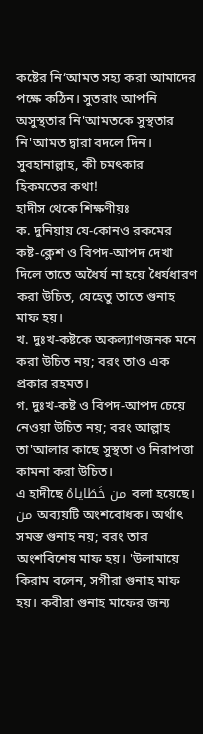কষ্টের নি‘আমত সহ্য করা আমাদের পক্ষে কঠিন। সুতরাং আপনি অসুস্থতার নি'আমতকে সুস্থতার নি'আমত দ্বারা বদলে দিন। সুবহানাল্লাহ, কী চমৎকার হিকমতের কথা!
হাদীস থেকে শিক্ষণীয়ঃ
ক. দুনিয়ায় যে-কোনও রকমের কষ্ট-ক্লেশ ও বিপদ-আপদ দেখা দিলে তাতে অধৈর্য না হয়ে ধৈর্যধারণ করা উচিত, যেহেতু তাতে গুনাহ মাফ হয়।
খ. দুঃখ-কষ্টকে অকল্যাণজনক মনে করা উচিত নয়; বরং তাও এক প্রকার রহমত।
গ. দুঃখ-কষ্ট ও বিপদ-আপদ চেয়ে নেওয়া উচিত নয়; বরং আল্লাহ তা'আলার কাছে সুস্থতা ও নিরাপত্তা কামনা করা উচিত।
এ হাদীছে من خَطَاياهُ বলা হয়েছে। من অব্যয়টি অংশবোধক। অর্থাৎ সমস্ত গুনাহ নয়; বরং তার অংশবিশেষ মাফ হয়। 'উলামায়ে কিরাম বলেন, সগীরা গুনাহ মাফ হয়। কবীরা গুনাহ মাফের জন্য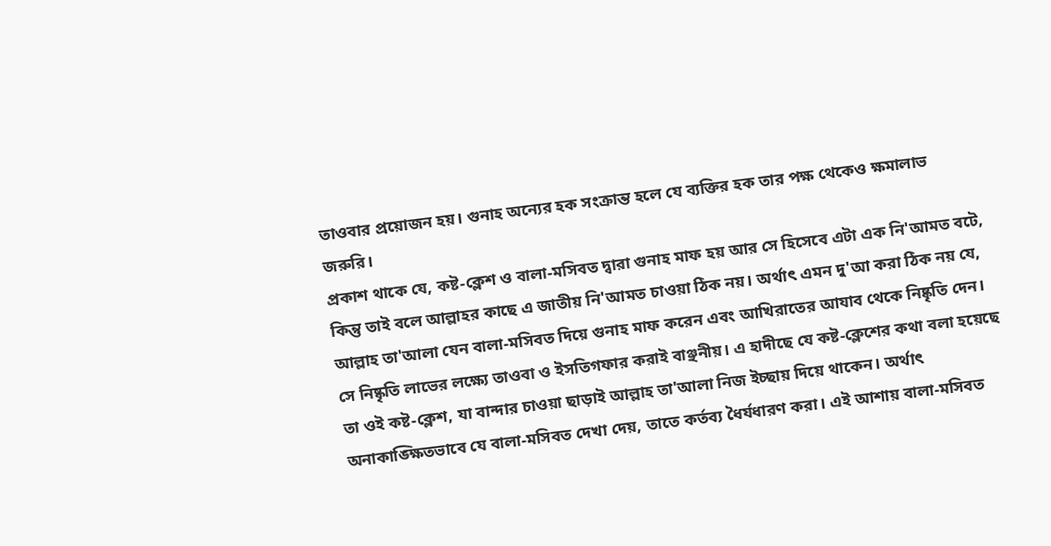তাওবার প্রয়োজন হয়। গুনাহ অন্যের হক সংক্রান্ত হলে যে ব্যক্তির হক তার পক্ষ থেকেও ক্ষমালাভ জরুরি।
প্রকাশ থাকে যে, কষ্ট-ক্লেশ ও বালা-মসিবত দ্বারা গুনাহ মাফ হয় আর সে হিসেবে এটা এক নি'আমত বটে, কিন্তু তাই বলে আল্লাহর কাছে এ জাতীয় নি'আমত চাওয়া ঠিক নয়। অর্থাৎ এমন দু'আ করা ঠিক নয় যে, আল্লাহ তা'আলা যেন বালা-মসিবত দিয়ে গুনাহ মাফ করেন এবং আখিরাতের আযাব থেকে নিষ্কৃতি দেন। সে নিষ্কৃতি লাভের লক্ষ্যে তাওবা ও ইসতিগফার করাই বাঞ্ছনীয়। এ হাদীছে যে কষ্ট-ক্লেশের কথা বলা হয়েছে তা ওই কষ্ট-ক্লেশ, যা বান্দার চাওয়া ছাড়াই আল্লাহ তা'আলা নিজ ইচ্ছায় দিয়ে থাকেন। অর্থাৎ অনাকাঙ্ক্ষিতভাবে যে বালা-মসিবত দেখা দেয়, তাতে কর্তব্য ধৈর্যধারণ করা। এই আশায় বালা-মসিবত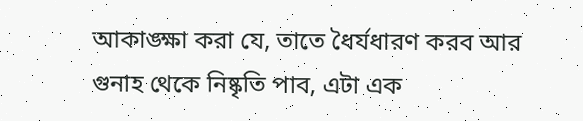আকাঙ্ক্ষা করা যে, তাতে ধৈর্যধারণ করব আর গুনাহ থেকে নিষ্কৃতি পাব, এটা এক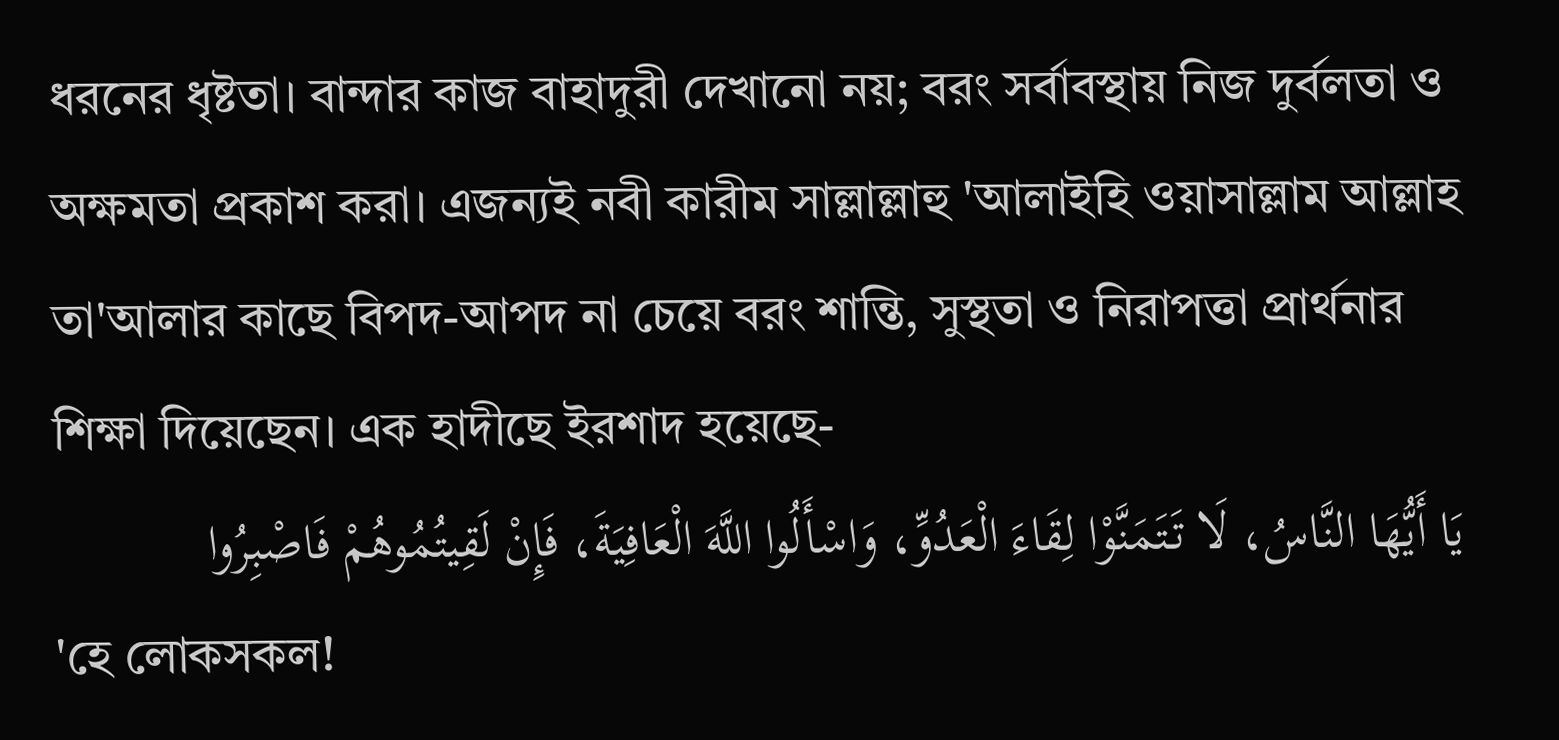ধরনের ধৃষ্টতা। বান্দার কাজ বাহাদুরী দেখানো নয়; বরং সর্বাবস্থায় নিজ দুর্বলতা ও অক্ষমতা প্রকাশ করা। এজন্যই নবী কারীম সাল্লাল্লাহু 'আলাইহি ওয়াসাল্লাম আল্লাহ তা'আলার কাছে বিপদ-আপদ না চেয়ে বরং শান্তি, সুস্থতা ও নিরাপত্তা প্রার্থনার শিক্ষা দিয়েছেন। এক হাদীছে ইরশাদ হয়েছে-
يَا أَيُّهَا النَّاسُ، لَا تَتَمَنَّوْا لِقَاءَ الْعَدُوِّ، وَاسْأَلُوا اللَّهَ الْعَافِيَةَ، فَإِنْ لَقِيتُمُوهُمْ فَاصْبِرُوا
'হে লোকসকল!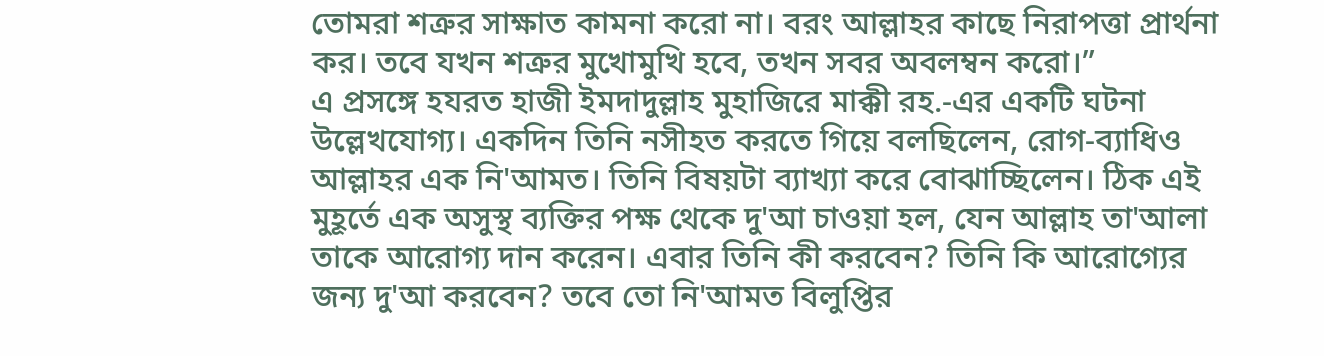তোমরা শত্রুর সাক্ষাত কামনা করো না। বরং আল্লাহর কাছে নিরাপত্তা প্রার্থনা কর। তবে যখন শত্রুর মুখোমুখি হবে, তখন সবর অবলম্বন করো।”
এ প্রসঙ্গে হযরত হাজী ইমদাদুল্লাহ মুহাজিরে মাক্কী রহ.-এর একটি ঘটনা উল্লেখযোগ্য। একদিন তিনি নসীহত করতে গিয়ে বলছিলেন, রোগ-ব্যাধিও আল্লাহর এক নি'আমত। তিনি বিষয়টা ব্যাখ্যা করে বোঝাচ্ছিলেন। ঠিক এই মুহূর্তে এক অসুস্থ ব্যক্তির পক্ষ থেকে দু'আ চাওয়া হল, যেন আল্লাহ তা'আলা তাকে আরোগ্য দান করেন। এবার তিনি কী করবেন? তিনি কি আরোগ্যের জন্য দু'আ করবেন? তবে তো নি'আমত বিলুপ্তির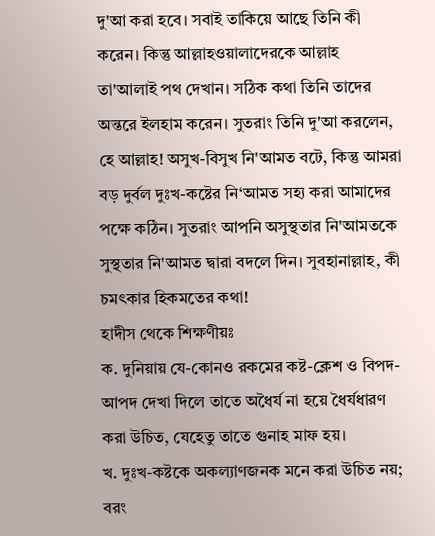দু'আ করা হবে। সবাই তাকিয়ে আছে তিনি কী করেন। কিন্তু আল্লাহওয়ালাদেরকে আল্লাহ তা'আলাই পথ দেখান। সঠিক কথা তিনি তাদের অন্তরে ইলহাম করেন। সুতরাং তিনি দু'আ করলেন, হে আল্লাহ! অসুখ-বিসুখ নি'আমত বটে, কিন্তু আমরা বড় দুর্বল দুঃখ-কষ্টের নি‘আমত সহ্য করা আমাদের পক্ষে কঠিন। সুতরাং আপনি অসুস্থতার নি'আমতকে সুস্থতার নি'আমত দ্বারা বদলে দিন। সুবহানাল্লাহ, কী চমৎকার হিকমতের কথা!
হাদীস থেকে শিক্ষণীয়ঃ
ক. দুনিয়ায় যে-কোনও রকমের কষ্ট-ক্লেশ ও বিপদ-আপদ দেখা দিলে তাতে অধৈর্য না হয়ে ধৈর্যধারণ করা উচিত, যেহেতু তাতে গুনাহ মাফ হয়।
খ. দুঃখ-কষ্টকে অকল্যাণজনক মনে করা উচিত নয়; বরং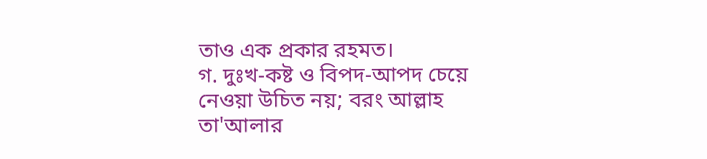তাও এক প্রকার রহমত।
গ. দুঃখ-কষ্ট ও বিপদ-আপদ চেয়ে নেওয়া উচিত নয়; বরং আল্লাহ তা'আলার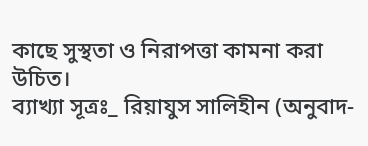কাছে সুস্থতা ও নিরাপত্তা কামনা করা উচিত।
ব্যাখ্যা সূত্রঃ_ রিয়াযুস সালিহীন (অনুবাদ-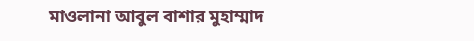মাওলানা আবুল বাশার মুহাম্মাদ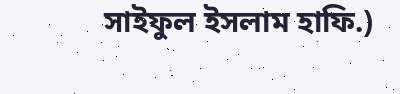সাইফুল ইসলাম হাফি.)